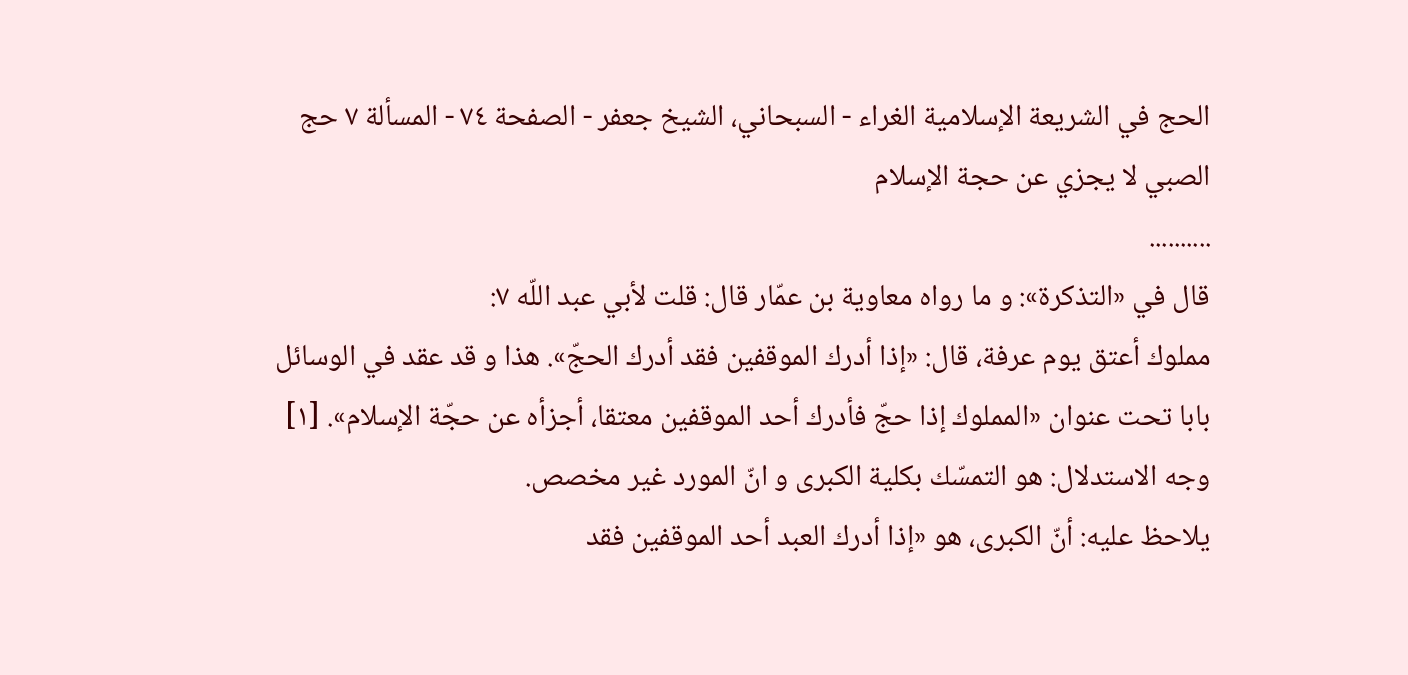الحج في الشريعة الإسلامية الغراء - السبحاني، الشيخ جعفر - الصفحة ٧٤ - المسألة ٧ حج الصبي لا يجزي عن حجة الإسلام
..........
قال في «التذكرة»: و ما رواه معاوية بن عمّار قال: قلت لأبي عبد اللّه ٧:
مملوك أعتق يوم عرفة، قال: «إذا أدرك الموقفين فقد أدرك الحجّ». هذا و قد عقد في الوسائل بابا تحت عنوان «المملوك إذا حجّ فأدرك أحد الموقفين معتقا، أجزأه عن حجّة الإسلام». [١]
وجه الاستدلال: هو التمسّك بكلية الكبرى و انّ المورد غير مخصص.
يلاحظ عليه: أنّ الكبرى، هو «إذا أدرك العبد أحد الموقفين فقد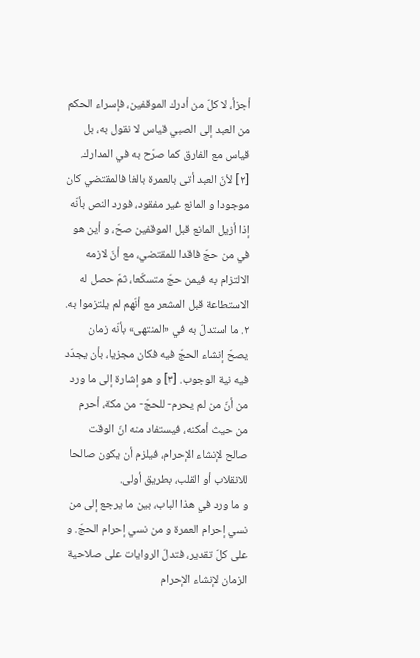أجزأ، لا كلّ من أدرك الموقفين، فإسراء الحكم من العبد إلى الصبي قياس لا نقول به، بل قياس مع الفارق كما صرّح به في المدارك. [٢] لأنّ العبد أتى بالعمرة بالغا فالمقتضي كان موجودا و المانع غير مفقود، فورد النص بأنّه إذا أزيل المانع قبل الموقفين صحّ، و أين هو في من حجّ فاقدا للمقتضي، مع أنّ لازمه الالتزام به فيمن حجّ متسكّعا، ثمّ حصل له الاستطاعة قبل المشعر مع أنّهم لم يلتزموا به.
٢. ما استدلّ به في «المنتهى» بأنّه زمان يصحّ إنشاء الحجّ فيه فكان مجزيا، بأن يجدّد فيه نية الوجوب. [٣] و هو إشارة إلى ما ورد من أنّ من لم يحرم- للحجّ- من مكة، أحرم من حيث أمكنه، فيستفاد منه انّ الوقت صالح لإنشاء الإحرام، فيلزم أن يكون صالحا للانقلاب أو القلب، بطريق أولى.
و ما ورد في هذا الباب، بين ما يرجع إلى من نسي إحرام العمرة و من نسي إحرام الحجّ. و على كلّ تقدير، فتدلّ الروايات على صلاحية الزمان لإنشاء الإحرام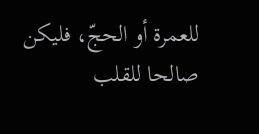للعمرة أو الحجّ، فليكن صالحا للقلب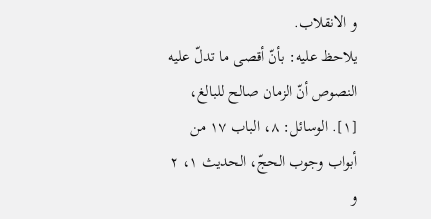و الانقلاب.
يلاحظ عليه: بأنّ أقصى ما تدلّ عليه النصوص أنّ الزمان صالح للبالغ،
[١]. الوسائل: ٨، الباب ١٧ من أبواب وجوب الحجّ، الحديث ١، ٢ و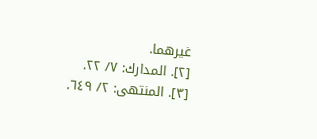غيرهما.
[٢]. المدارك: ٧/ ٢٢.
[٣]. المنتهى: ٢/ ٦٤٩.